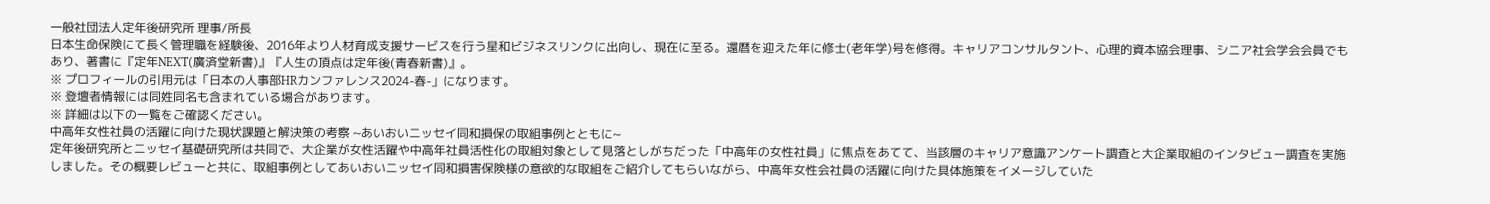一般社団法人定年後研究所 理事/所長
日本生命保険にて長く管理職を経験後、2016年より人材育成支援サービスを行う星和ビジネスリンクに出向し、現在に至る。還暦を迎えた年に修士(老年学)号を修得。キャリアコンサルタント、心理的資本協会理事、シニア社会学会会員でもあり、著書に『定年NEXT(廣済堂新書)』『人生の頂点は定年後(青春新書)』。
※ プロフィールの引用元は「日本の人事部HRカンファレンス2024-春-」になります。
※ 登壇者情報には同姓同名も含まれている場合があります。
※ 詳細は以下の一覧をご確認ください。
中高年女性社員の活躍に向けた現状課題と解決策の考察 ~あいおいニッセイ同和損保の取組事例とともに~
定年後研究所とニッセイ基礎研究所は共同で、大企業が女性活躍や中高年社員活性化の取組対象として見落としがちだった「中高年の女性社員」に焦点をあてて、当該層のキャリア意識アンケート調査と大企業取組のインタビュー調査を実施しました。その概要レビューと共に、取組事例としてあいおいニッセイ同和損害保険様の意欲的な取組をご紹介してもらいながら、中高年女性会社員の活躍に向けた具体施策をイメージしていた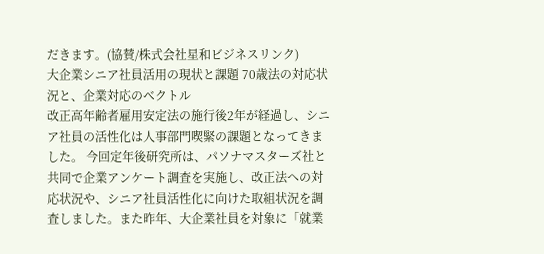だきます。(協賛/株式会社星和ビジネスリンク)
大企業シニア社員活用の現状と課題 70歳法の対応状況と、企業対応のベクトル
改正高年齢者雇用安定法の施行後2年が経過し、シニア社員の活性化は人事部門喫緊の課題となってきました。 今回定年後研究所は、パソナマスターズ社と共同で企業アンケート調査を実施し、改正法への対応状況や、シニア社員活性化に向けた取組状況を調査しました。また昨年、大企業社員を対象に「就業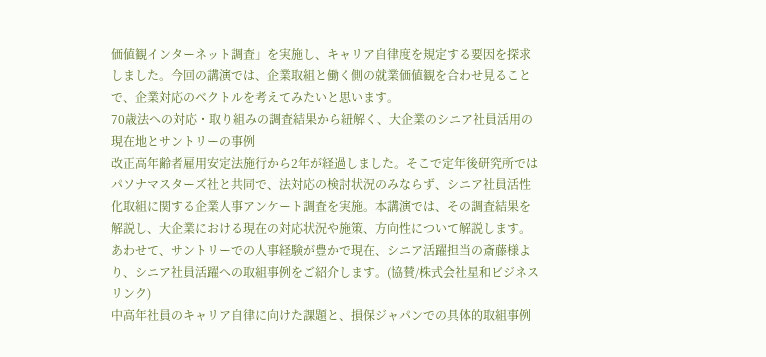価値観インターネット調査」を実施し、キャリア自律度を規定する要因を探求しました。今回の講演では、企業取組と働く側の就業価値観を合わせ見ることで、企業対応のベクトルを考えてみたいと思います。
70歳法への対応・取り組みの調査結果から紐解く、大企業のシニア社員活用の現在地とサントリーの事例
改正高年齢者雇用安定法施行から2年が経過しました。そこで定年後研究所ではパソナマスターズ社と共同で、法対応の検討状況のみならず、シニア社員活性化取組に関する企業人事アンケート調査を実施。本講演では、その調査結果を解説し、大企業における現在の対応状況や施策、方向性について解説します。あわせて、サントリーでの人事経験が豊かで現在、シニア活躍担当の斎藤様より、シニア社員活躍への取組事例をご紹介します。(協賛/株式会社星和ビジネスリンク)
中高年社員のキャリア自律に向けた課題と、損保ジャパンでの具体的取組事例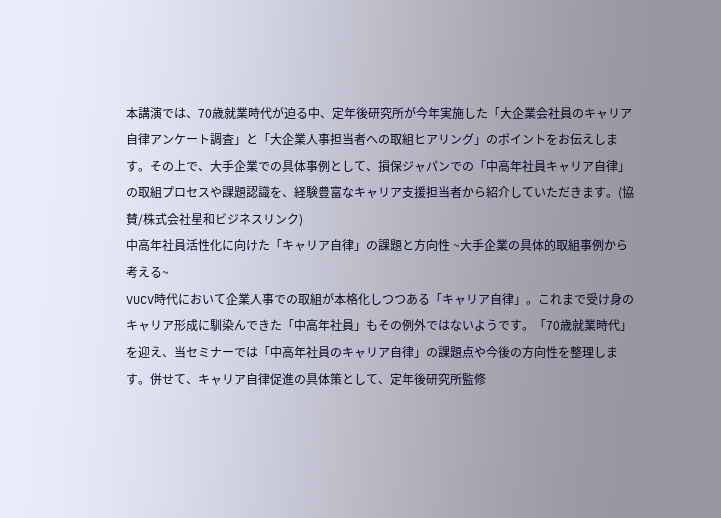本講演では、70歳就業時代が迫る中、定年後研究所が今年実施した「大企業会社員のキャリア自律アンケート調査」と「大企業人事担当者への取組ヒアリング」のポイントをお伝えします。その上で、大手企業での具体事例として、損保ジャパンでの「中高年社員キャリア自律」の取組プロセスや課題認識を、経験豊富なキャリア支援担当者から紹介していただきます。(協賛/株式会社星和ビジネスリンク)
中高年社員活性化に向けた「キャリア自律」の課題と方向性 ~大手企業の具体的取組事例から考える~
VUCV時代において企業人事での取組が本格化しつつある「キャリア自律」。これまで受け身のキャリア形成に馴染んできた「中高年社員」もその例外ではないようです。「70歳就業時代」を迎え、当セミナーでは「中高年社員のキャリア自律」の課題点や今後の方向性を整理します。併せて、キャリア自律促進の具体策として、定年後研究所監修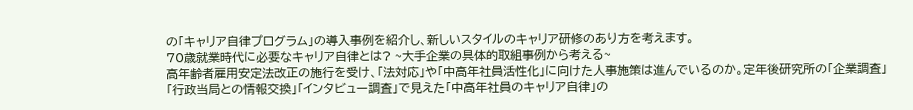の「キャリア自律プログラム」の導入事例を紹介し、新しいスタイルのキャリア研修のあり方を考えます。
70歳就業時代に必要なキャリア自律とは? ~大手企業の具体的取組事例から考える~
高年齢者雇用安定法改正の施行を受け、「法対応」や「中高年社員活性化」に向けた人事施策は進んでいるのか。定年後研究所の「企業調査」「行政当局との情報交換」「インタビュー調査」で見えた「中高年社員のキャリア自律」の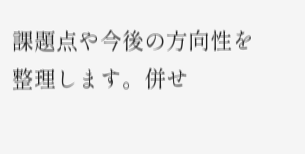課題点や今後の方向性を整理します。併せ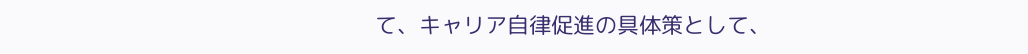て、キャリア自律促進の具体策として、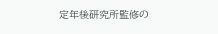定年後研究所監修の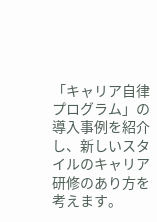「キャリア自律プログラム」の導入事例を紹介し、新しいスタイルのキャリア研修のあり方を考えます。